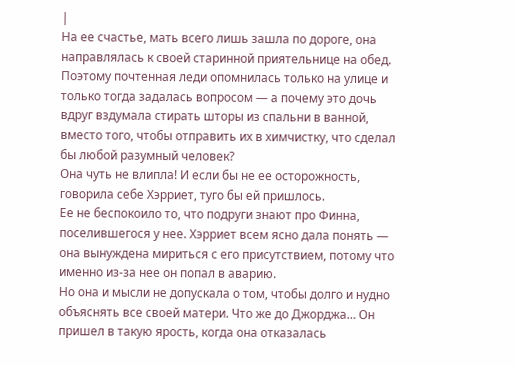|
На ее счастье, мать всего лишь зашла по дороге, она направлялась к своей старинной приятельнице на обед. Поэтому почтенная леди опомнилась только на улице и только тогда задалась вопросом — а почему это дочь вдруг вздумала стирать шторы из спальни в ванной, вместо того, чтобы отправить их в химчистку, что сделал бы любой разумный человек?
Она чуть не влипла! И если бы не ее осторожность, говорила себе Хэрриет, туго бы ей пришлось.
Ее не беспокоило то, что подруги знают про Финна, поселившегося у нее. Хэрриет всем ясно дала понять — она вынуждена мириться с его присутствием, потому что именно из-за нее он попал в аварию.
Но она и мысли не допускала о том, чтобы долго и нудно объяснять все своей матери. Что же до Джорджа… Он пришел в такую ярость, когда она отказалась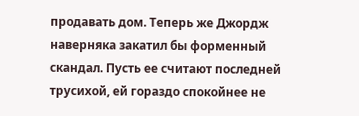продавать дом. Теперь же Джордж наверняка закатил бы форменный скандал. Пусть ее считают последней трусихой, ей гораздо спокойнее не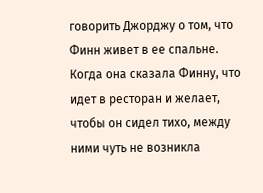говорить Джорджу о том, что Финн живет в ее спальне.
Когда она сказала Финну, что идет в ресторан и желает, чтобы он сидел тихо, между ними чуть не возникла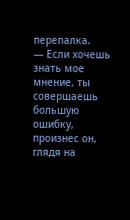перепалка.
— Если хочешь знать мое мнение, ты совершаешь большую ошибку, произнес он, глядя на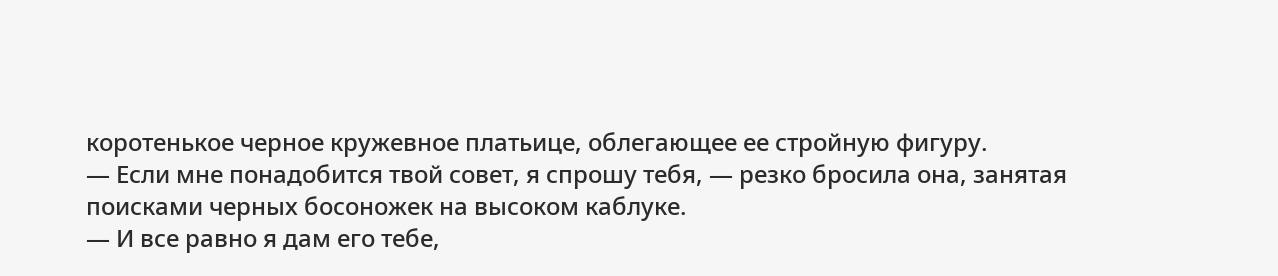коротенькое черное кружевное платьице, облегающее ее стройную фигуру.
— Если мне понадобится твой совет, я спрошу тебя, — резко бросила она, занятая поисками черных босоножек на высоком каблуке.
— И все равно я дам его тебе,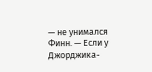— не унимался Финн. — Если у Джорджика-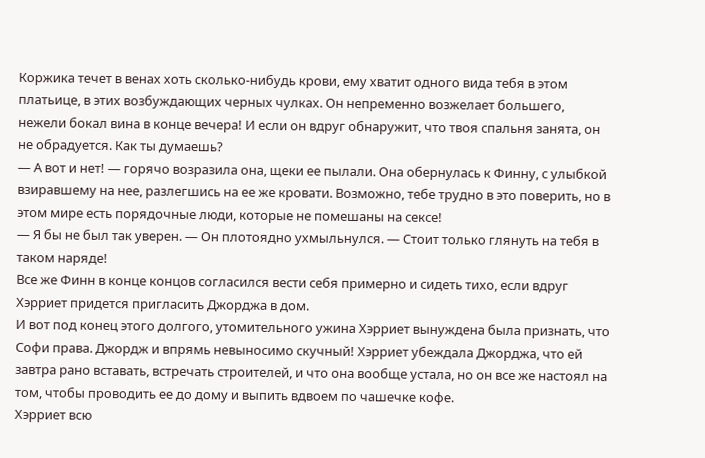Коржика течет в венах хоть сколько-нибудь крови, ему хватит одного вида тебя в этом платьице, в этих возбуждающих черных чулках. Он непременно возжелает большего, нежели бокал вина в конце вечера! И если он вдруг обнаружит, что твоя спальня занята, он не обрадуется. Как ты думаешь?
— А вот и нет! — горячо возразила она, щеки ее пылали. Она обернулась к Финну, с улыбкой взиравшему на нее, разлегшись на ее же кровати. Возможно, тебе трудно в это поверить, но в этом мире есть порядочные люди, которые не помешаны на сексе!
— Я бы не был так уверен. — Он плотоядно ухмыльнулся. — Стоит только глянуть на тебя в таком наряде!
Все же Финн в конце концов согласился вести себя примерно и сидеть тихо, если вдруг Хэрриет придется пригласить Джорджа в дом.
И вот под конец этого долгого, утомительного ужина Хэрриет вынуждена была признать, что Софи права. Джордж и впрямь невыносимо скучный! Хэрриет убеждала Джорджа, что ей завтра рано вставать, встречать строителей, и что она вообще устала, но он все же настоял на том, чтобы проводить ее до дому и выпить вдвоем по чашечке кофе.
Хэрриет всю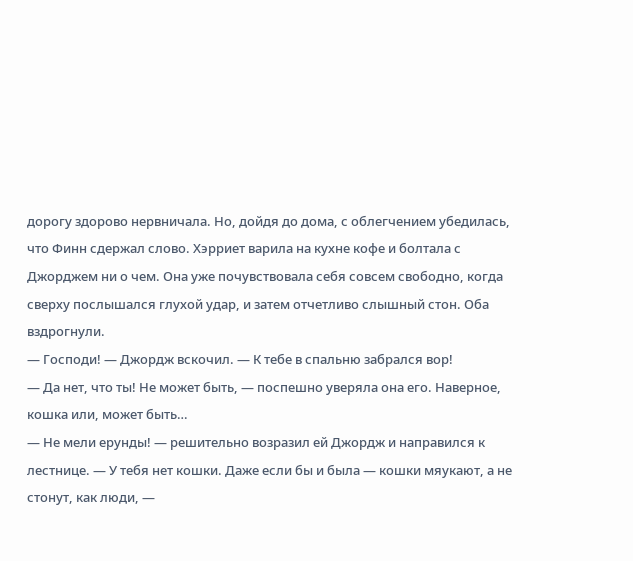дорогу здорово нервничала. Но, дойдя до дома, с облегчением убедилась, что Финн сдержал слово. Хэрриет варила на кухне кофе и болтала с Джорджем ни о чем. Она уже почувствовала себя совсем свободно, когда сверху послышался глухой удар, и затем отчетливо слышный стон. Оба вздрогнули.
— Господи! — Джордж вскочил. — К тебе в спальню забрался вор!
— Да нет, что ты! Не может быть, — поспешно уверяла она его. Наверное, кошка или, может быть…
— Не мели ерунды! — решительно возразил ей Джордж и направился к лестнице. — У тебя нет кошки. Даже если бы и была — кошки мяукают, а не стонут, как люди, —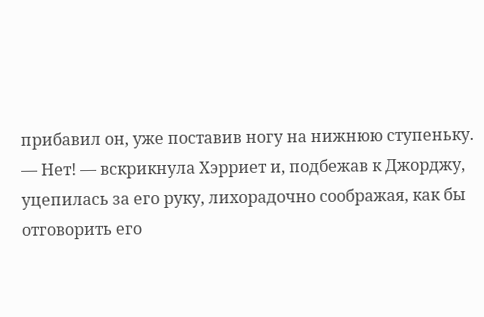прибавил он, уже поставив ногу на нижнюю ступеньку.
— Нет! — вскрикнула Хэрриет и, подбежав к Джорджу, уцепилась за его руку, лихорадочно соображая, как бы отговорить его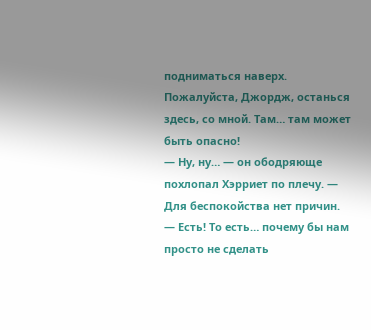подниматься наверх. Пожалуйста, Джордж, останься здесь, со мной. Там… там может быть опасно!
— Ну, ну… — он ободряюще похлопал Хэрриет по плечу. — Для беспокойства нет причин.
— Есть! То есть… почему бы нам просто не сделать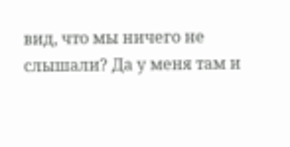вид, что мы ничего не слышали? Да у меня там и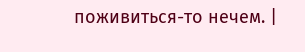поживиться-то нечем. |